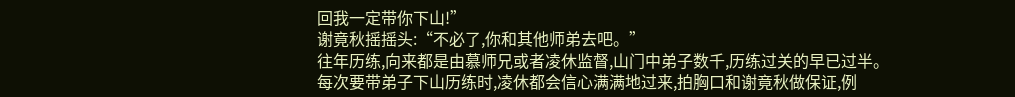回我一定带你下山!”
谢竟秋摇摇头:“不必了,你和其他师弟去吧。”
往年历练,向来都是由慕师兄或者凌休监督,山门中弟子数千,历练过关的早已过半。
每次要带弟子下山历练时,凌休都会信心满满地过来,拍胸口和谢竟秋做保证,例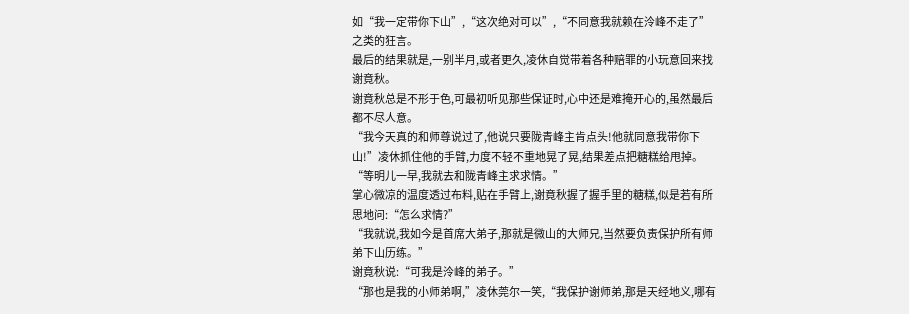如“我一定带你下山”,“这次绝对可以”,“不同意我就赖在泠峰不走了”之类的狂言。
最后的结果就是,一别半月,或者更久,凌休自觉带着各种赔罪的小玩意回来找谢竟秋。
谢竟秋总是不形于色,可最初听见那些保证时,心中还是难掩开心的,虽然最后都不尽人意。
“我今天真的和师尊说过了,他说只要陇青峰主肯点头!他就同意我带你下山!”凌休抓住他的手臂,力度不轻不重地晃了晃,结果差点把糖糕给甩掉。
“等明儿一早,我就去和陇青峰主求求情。”
掌心微凉的温度透过布料,贴在手臂上,谢竟秋握了握手里的糖糕,似是若有所思地问:“怎么求情?”
“我就说,我如今是首席大弟子,那就是微山的大师兄,当然要负责保护所有师弟下山历练。”
谢竟秋说:“可我是泠峰的弟子。”
“那也是我的小师弟啊,”凌休莞尔一笑,“我保护谢师弟,那是天经地义,哪有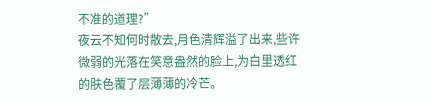不准的道理?”
夜云不知何时散去,月色清辉溢了出来,些许微弱的光落在笑意盎然的脸上,为白里透红的肤色覆了层薄薄的冷芒。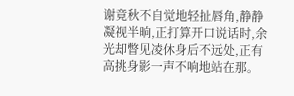谢竟秋不自觉地轻扯唇角,静静凝视半晌,正打算开口说话时,余光却瞥见凌休身后不远处,正有高挑身影一声不响地站在那。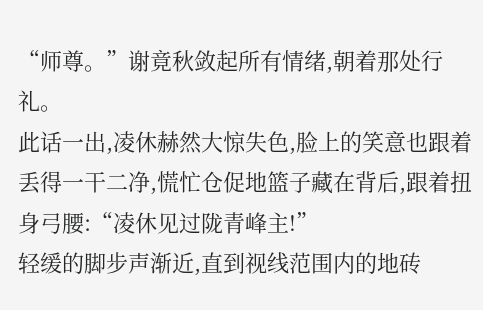“师尊。”谢竟秋敛起所有情绪,朝着那处行礼。
此话一出,凌休赫然大惊失色,脸上的笑意也跟着丢得一干二净,慌忙仓促地篮子藏在背后,跟着扭身弓腰:“凌休见过陇青峰主!”
轻缓的脚步声渐近,直到视线范围内的地砖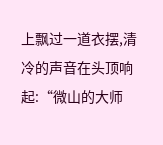上飘过一道衣摆,清冷的声音在头顶响起:“微山的大师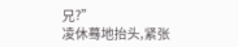兄?”
凌休蓦地抬头,紧张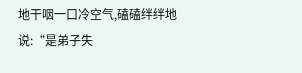地干咽一口冷空气,磕磕绊绊地说:“是弟子失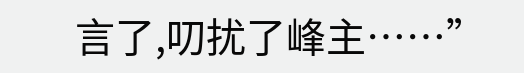言了,叨扰了峰主……”